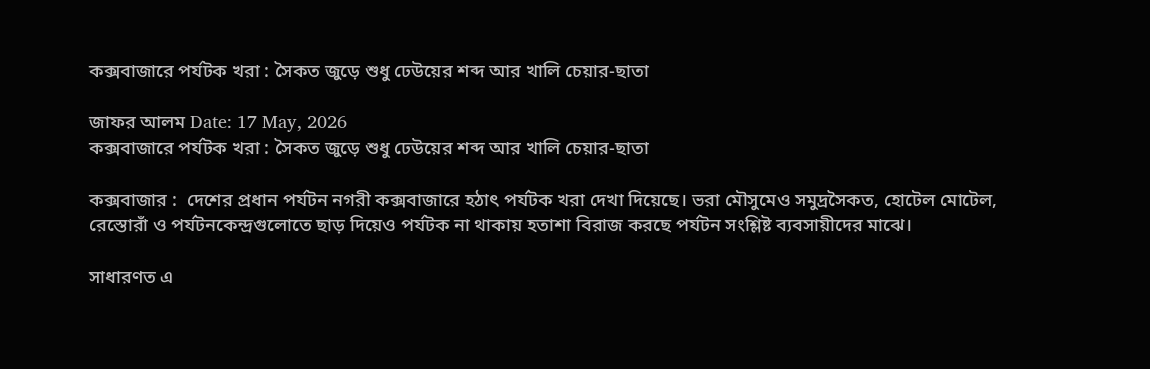কক্সবাজারে পর্যটক খরা : সৈকত জুড়ে শুধু ঢেউয়ের শব্দ আর খালি চেয়ার-ছাতা

জাফর আলম Date: 17 May, 2026
কক্সবাজারে পর্যটক খরা : সৈকত জুড়ে শুধু ঢেউয়ের শব্দ আর খালি চেয়ার-ছাতা

কক্সবাজার :  দেশের প্রধান পর্যটন নগরী কক্সবাজারে হঠাৎ পর্যটক খরা দেখা দিয়েছে। ভরা মৌসুমেও সমুদ্রসৈকত, হোটেল মোটেল, রেস্তোরাঁ ও পর্যটনকেন্দ্রগুলোতে ছাড় দিয়েও পর্যটক না থাকায় হতাশা বিরাজ করছে পর্যটন সংশ্লিষ্ট ব্যবসায়ীদের মাঝে।

সাধারণত এ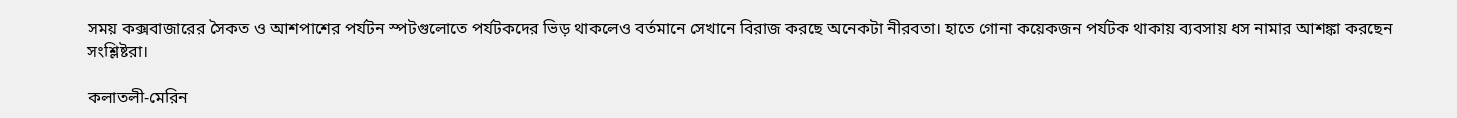সময় কক্সবাজারের সৈকত ও আশপাশের পর্যটন স্পটগুলোতে পর্যটকদের ভিড় থাকলেও বর্তমানে সেখানে বিরাজ করছে অনেকটা নীরবতা। হাতে গোনা কয়েকজন পর্যটক থাকায় ব্যবসায় ধস নামার আশঙ্কা করছেন সংশ্লিষ্টরা।

কলাতলী-মেরিন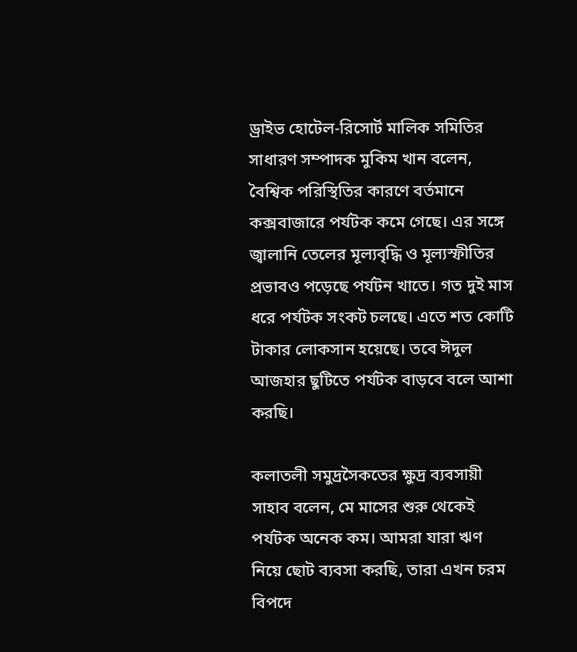ড্রাইভ হোটেল-রিসোর্ট মালিক সমিতির সাধারণ সম্পাদক মুকিম খান বলেন, বৈশ্বিক পরিস্থিতির কারণে বর্তমানে কক্সবাজারে পর্যটক কমে গেছে। এর সঙ্গে জ্বালানি তেলের মূল্যবৃদ্ধি ও মূল্যস্ফীতির প্রভাবও পড়েছে পর্যটন খাতে। গত দুই মাস ধরে পর্যটক সংকট চলছে। এতে শত কোটি টাকার লোকসান হয়েছে। তবে ঈদুল আজহার ছুটিতে পর্যটক বাড়বে বলে আশা করছি।

কলাতলী সমুদ্রসৈকতের ক্ষুদ্র ব্যবসায়ী সাহাব বলেন, মে মাসের শুরু থেকেই পর্যটক অনেক কম। আমরা যারা ঋণ নিয়ে ছোট ব্যবসা করছি, তারা এখন চরম বিপদে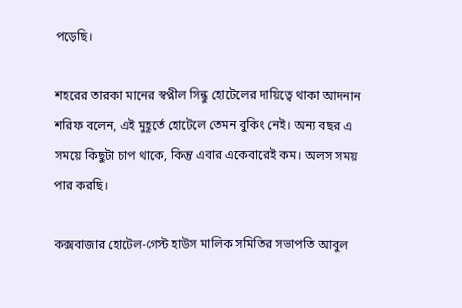পড়েছি।

শহরের তারকা মানের স্বপ্নীল সিন্ধু হোটেলের দায়িত্বে থাকা আদনান শরিফ বলেন, এই মুহূর্তে হোটেলে তেমন বুকিং নেই। অন্য বছর এ সময়ে কিছুটা চাপ থাকে, কিন্তু এবার একেবারেই কম। অলস সময় পার করছি।

কক্সবাজার হোটেল-গেস্ট হাউস মালিক সমিতির সভাপতি আবুল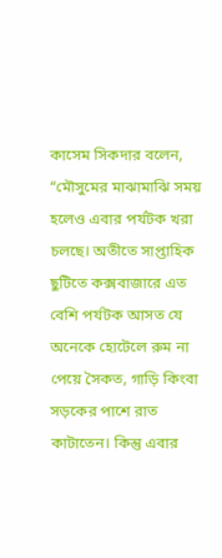কাসেম সিকদার বলেন, “মৌসুমের মাঝামাঝি সময় হলেও এবার পর্যটক খরা চলছে। অতীতে সাপ্তাহিক ছুটিতে কক্সবাজারে এত বেশি পর্যটক আসত যে অনেকে হোটেলে রুম না পেয়ে সৈকত, গাড়ি কিংবা সড়কের পাশে রাত কাটাতেন। কিন্তু এবার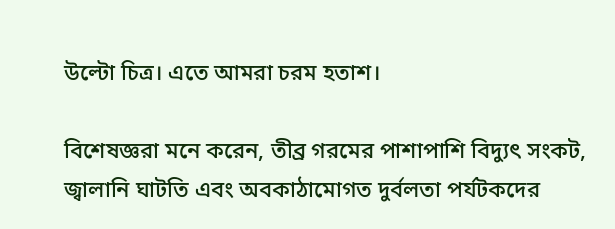উল্টো চিত্র। এতে আমরা চরম হতাশ।

বিশেষজ্ঞরা মনে করেন, তীব্র গরমের পাশাপাশি বিদ্যুৎ সংকট, জ্বালানি ঘাটতি এবং অবকাঠামোগত দুর্বলতা পর্যটকদের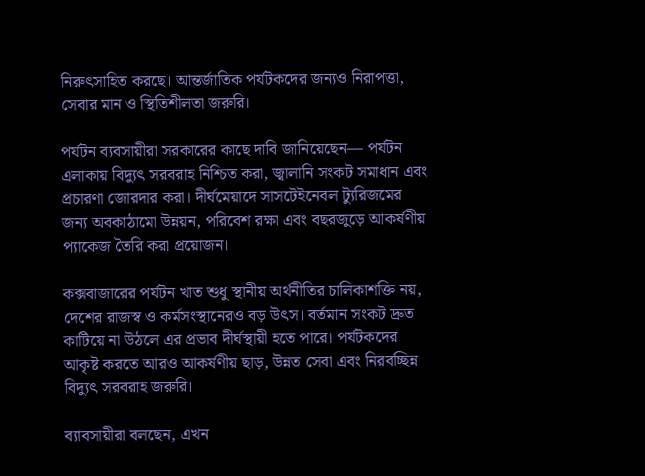নিরুৎসাহিত করছে। আন্তর্জাতিক পর্যটকদের জন্যও নিরাপত্তা, সেবার মান ও স্থিতিশীলতা জরুরি।

পর্যটন ব্যবসায়ীরা সরকারের কাছে দাবি জানিয়েছেন— পর্যটন এলাকায় বিদ্যুৎ সরবরাহ নিশ্চিত করা, জ্বালানি সংকট সমাধান এবং প্রচারণা জোরদার করা। দীর্ঘমেয়াদে সাসটেইনেবল ট্যুরিজমের জন্য অবকাঠামো উন্নয়ন, পরিবেশ রক্ষা এবং বছরজুড়ে আকর্ষণীয় প্যাকেজ তৈরি করা প্রয়োজন।

কক্সবাজারের পর্যটন খাত শুধু স্থানীয় অর্থনীতির চালিকাশক্তি নয়, দেশের রাজস্ব ও কর্মসংস্থানেরও বড় উৎস। বর্তমান সংকট দ্রুত কাটিয়ে না উঠলে এর প্রভাব দীর্ঘস্থায়ী হতে পারে। পর্যটকদের আকৃষ্ট করতে আরও আকর্ষণীয় ছাড়, উন্নত সেবা এবং নিরবচ্ছিন্ন বিদ্যুৎ সরবরাহ জরুরি।

ব্যাবসায়ীরা বলছেন, এখন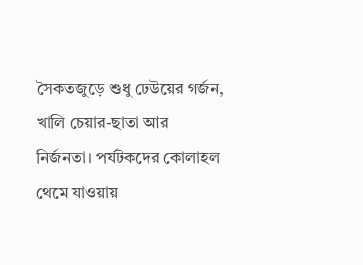সৈকতজুড়ে শুধু ঢেউয়ের গর্জন, খালি চেয়ার-ছাতা আর নির্জনতা। পর্যটকদের কোলাহল থেমে যাওয়ায়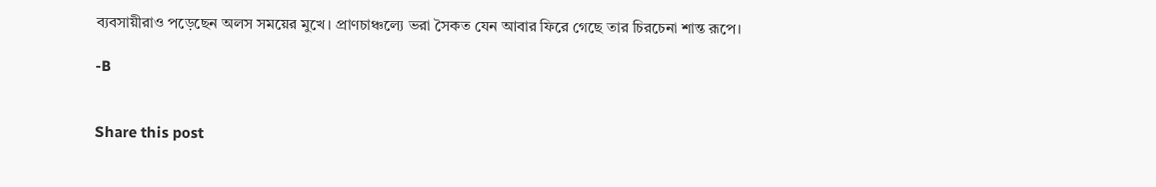ব্যবসায়ীরাও পড়েছেন অলস সময়ের মুখে। প্রাণচাঞ্চল্যে ভরা সৈকত যেন আবার ফিরে গেছে তার চিরচেনা শান্ত রূপে।

-B


Share this post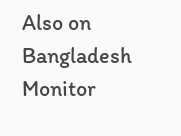Also on Bangladesh Monitor